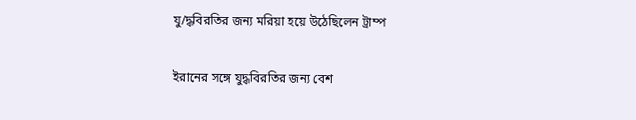যু/দ্ধবিরতির জন্য মরিয়া হয়ে উঠেছিলেন ট্রাম্প

ইরানের সঙ্গে যুদ্ধবিরতির জন্য বেশ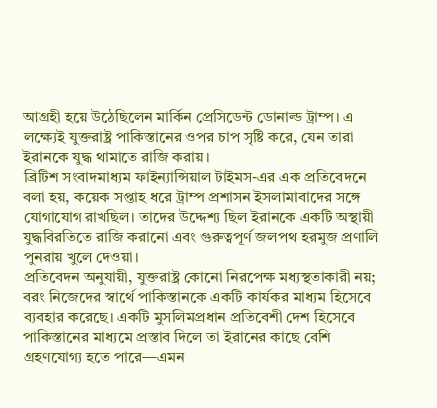আগ্রহী হয়ে উঠেছিলেন মার্কিন প্রেসিডেন্ট ডোনাল্ড ট্রাম্প। এ লক্ষ্যেই যুক্তরাষ্ট্র পাকিস্তানের ওপর চাপ সৃষ্টি করে, যেন তারা ইরানকে যুদ্ধ থামাতে রাজি করায়।
ব্রিটিশ সংবাদমাধ্যম ফাইন্যান্সিয়াল টাইমস-এর এক প্রতিবেদনে বলা হয়, কয়েক সপ্তাহ ধরে ট্রাম্প প্রশাসন ইসলামাবাদের সঙ্গে যোগাযোগ রাখছিল। তাদের উদ্দেশ্য ছিল ইরানকে একটি অস্থায়ী যুদ্ধবিরতিতে রাজি করানো এবং গুরুত্বপূর্ণ জলপথ হরমুজ প্রণালি পুনরায় খুলে দেওয়া।
প্রতিবেদন অনুযায়ী, যুক্তরাষ্ট্র কোনো নিরপেক্ষ মধ্যস্থতাকারী নয়; বরং নিজেদের স্বার্থে পাকিস্তানকে একটি কার্যকর মাধ্যম হিসেবে ব্যবহার করেছে। একটি মুসলিমপ্রধান প্রতিবেশী দেশ হিসেবে পাকিস্তানের মাধ্যমে প্রস্তাব দিলে তা ইরানের কাছে বেশি গ্রহণযোগ্য হতে পারে—এমন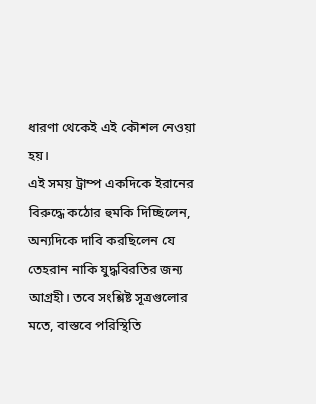ধারণা থেকেই এই কৌশল নেওয়া হয়।
এই সময় ট্রাম্প একদিকে ইরানের বিরুদ্ধে কঠোর হুমকি দিচ্ছিলেন, অন্যদিকে দাবি করছিলেন যে তেহরান নাকি যুদ্ধবিরতির জন্য আগ্রহী। তবে সংশ্লিষ্ট সূত্রগুলোর মতে, বাস্তবে পরিস্থিতি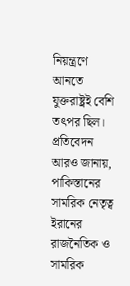নিয়ন্ত্রণে আনতে যুক্তরাষ্ট্রই বেশি তৎপর ছিল।
প্রতিবেদন আরও জানায়, পাকিস্তানের সামরিক নেতৃত্ব ইরানের রাজনৈতিক ও সামরিক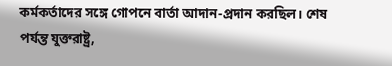কর্মকর্তাদের সঙ্গে গোপনে বার্তা আদান-প্রদান করছিল। শেষ পর্যন্ত যুক্তরাষ্ট্র,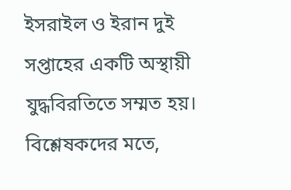ইসরাইল ও ইরান দুই সপ্তাহের একটি অস্থায়ী যুদ্ধবিরতিতে সম্মত হয়।
বিশ্লেষকদের মতে,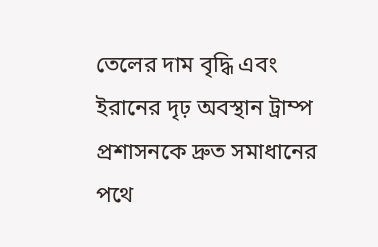তেলের দাম বৃদ্ধি এবং ইরানের দৃঢ় অবস্থান ট্রাম্প প্রশাসনকে দ্রুত সমাধানের পথে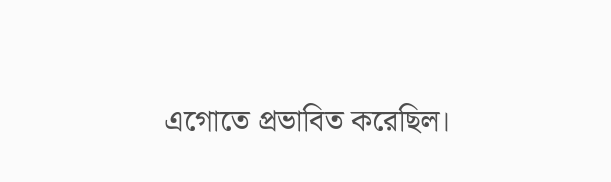এগোতে প্রভাবিত করেছিল।